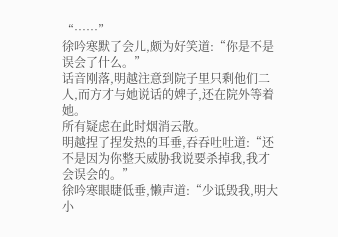“……”
徐吟寒默了会儿,颇为好笑道:“你是不是误会了什么。”
话音刚落,明越注意到院子里只剩他们二人,而方才与她说话的婢子,还在院外等着她。
所有疑虑在此时烟消云散。
明越捏了捏发热的耳垂,吞吞吐吐道:“还不是因为你整天威胁我说要杀掉我,我才会误会的。”
徐吟寒眼睫低垂,懒声道:“少诋毁我,明大小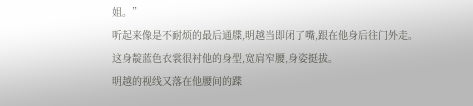姐。”
听起来像是不耐烦的最后通牒,明越当即闭了嘴,跟在他身后往门外走。
这身靛蓝色衣裳很衬他的身型,宽肩窄腰,身姿挺拔。
明越的视线又落在他腰间的蹀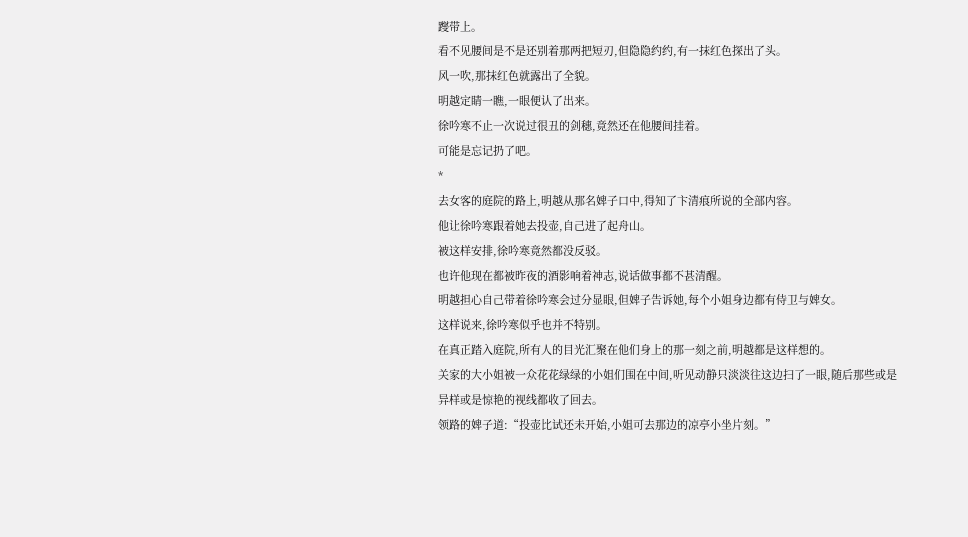躞带上。
看不见腰间是不是还别着那两把短刃,但隐隐约约,有一抹红色探出了头。
风一吹,那抹红色就露出了全貌。
明越定睛一瞧,一眼便认了出来。
徐吟寒不止一次说过很丑的剑穗,竟然还在他腰间挂着。
可能是忘记扔了吧。
*
去女客的庭院的路上,明越从那名婢子口中,得知了卞清痕所说的全部内容。
他让徐吟寒跟着她去投壶,自己进了起舟山。
被这样安排,徐吟寒竟然都没反驳。
也许他现在都被昨夜的酒影响着神志,说话做事都不甚清醒。
明越担心自己带着徐吟寒会过分显眼,但婢子告诉她,每个小姐身边都有侍卫与婢女。
这样说来,徐吟寒似乎也并不特别。
在真正踏入庭院,所有人的目光汇聚在他们身上的那一刻之前,明越都是这样想的。
关家的大小姐被一众花花绿绿的小姐们围在中间,听见动静只淡淡往这边扫了一眼,随后那些或是异样或是惊艳的视线都收了回去。
领路的婢子道:“投壶比试还未开始,小姐可去那边的凉亭小坐片刻。”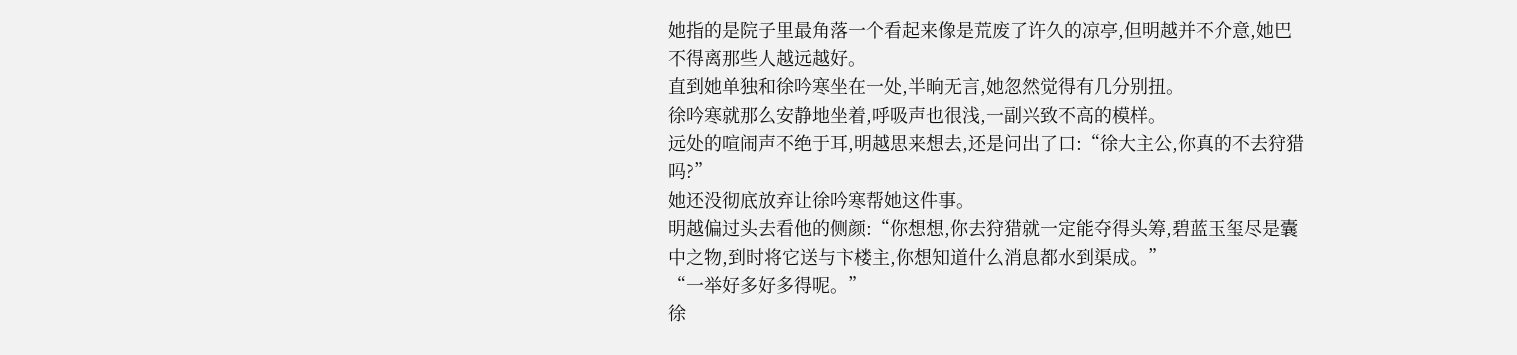她指的是院子里最角落一个看起来像是荒废了许久的凉亭,但明越并不介意,她巴不得离那些人越远越好。
直到她单独和徐吟寒坐在一处,半晌无言,她忽然觉得有几分别扭。
徐吟寒就那么安静地坐着,呼吸声也很浅,一副兴致不高的模样。
远处的喧闹声不绝于耳,明越思来想去,还是问出了口:“徐大主公,你真的不去狩猎吗?”
她还没彻底放弃让徐吟寒帮她这件事。
明越偏过头去看他的侧颜:“你想想,你去狩猎就一定能夺得头筹,碧蓝玉玺尽是囊中之物,到时将它送与卞楼主,你想知道什么消息都水到渠成。”
“一举好多好多得呢。”
徐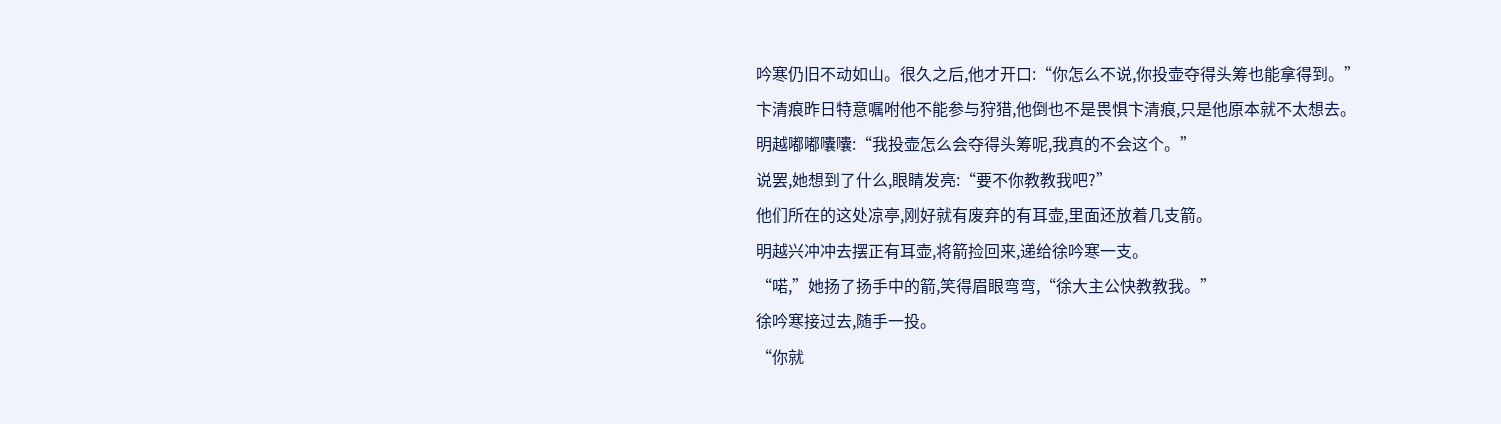吟寒仍旧不动如山。很久之后,他才开口:“你怎么不说,你投壶夺得头筹也能拿得到。”
卞清痕昨日特意嘱咐他不能参与狩猎,他倒也不是畏惧卞清痕,只是他原本就不太想去。
明越嘟嘟囔囔:“我投壶怎么会夺得头筹呢,我真的不会这个。”
说罢,她想到了什么,眼睛发亮:“要不你教教我吧?”
他们所在的这处凉亭,刚好就有废弃的有耳壶,里面还放着几支箭。
明越兴冲冲去摆正有耳壶,将箭捡回来,递给徐吟寒一支。
“喏,”她扬了扬手中的箭,笑得眉眼弯弯,“徐大主公快教教我。”
徐吟寒接过去,随手一投。
“你就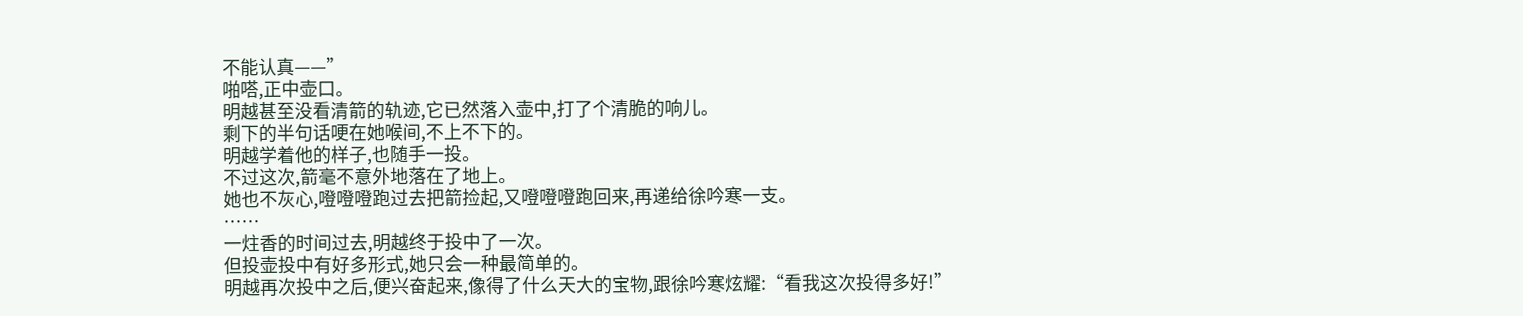不能认真——”
啪嗒,正中壶口。
明越甚至没看清箭的轨迹,它已然落入壶中,打了个清脆的响儿。
剩下的半句话哽在她喉间,不上不下的。
明越学着他的样子,也随手一投。
不过这次,箭毫不意外地落在了地上。
她也不灰心,噔噔噔跑过去把箭捡起,又噔噔噔跑回来,再递给徐吟寒一支。
……
一炷香的时间过去,明越终于投中了一次。
但投壶投中有好多形式,她只会一种最简单的。
明越再次投中之后,便兴奋起来,像得了什么天大的宝物,跟徐吟寒炫耀:“看我这次投得多好!”